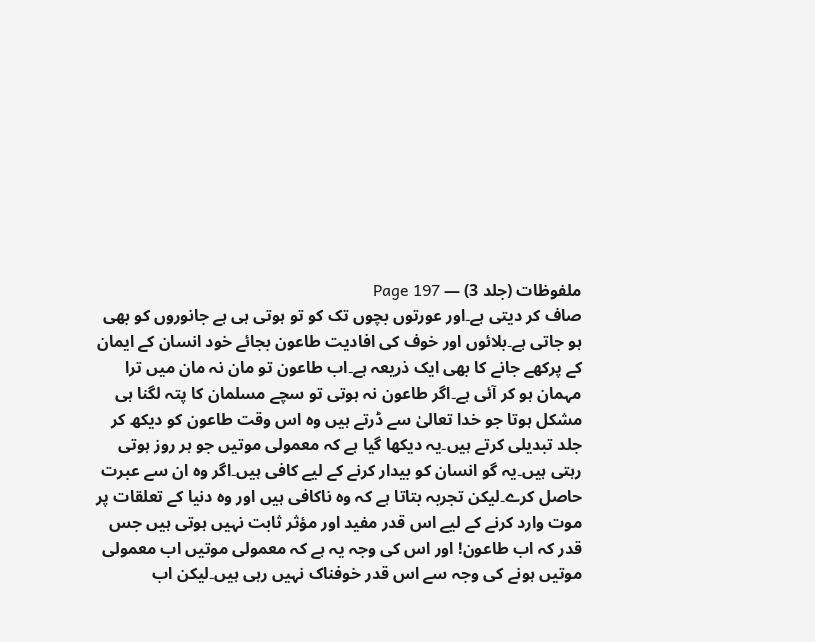ملفوظات (جلد 3) — Page 197
صاف کر دیتی ہے۔اور عورتوں بچوں تک کو تو ہوتی ہی ہے جانوروں کو بھی ہو جاتی ہے۔بلائوں اور خوف کی افادیت طاعون بجائے خود انسان کے ایمان کے پرکھے جانے کا بھی ایک ذریعہ ہے۔اب طاعون تو مان نہ مان میں ترا مہمان ہو کر آئی ہے۔اگر طاعون نہ ہوتی تو سچے مسلمان کا پتہ لگنا ہی مشکل ہوتا جو خدا تعالیٰ سے ڈرتے ہیں وہ اس وقت طاعون کو دیکھ کر جلد تبدیلی کرتے ہیں۔یہ دیکھا گیا ہے کہ معمولی موتیں جو ہر روز ہوتی رہتی ہیں۔یہ گو انسان کو بیدار کرنے کے لیے کافی ہیں۔اگر وہ ان سے عبرت حاصل کرے۔لیکن تجربہ بتاتا ہے کہ وہ ناکافی ہیں اور وہ دنیا کے تعلقات پر موت وارد کرنے کے لیے اس قدر مفید اور مؤثر ثابت نہیں ہوتی ہیں جس قدر کہ اب طاعون! اور اس کی وجہ یہ ہے کہ معمولی موتیں اب معمولی موتیں ہونے کی وجہ سے اس قدر خوفناک نہیں رہی ہیں۔لیکن اب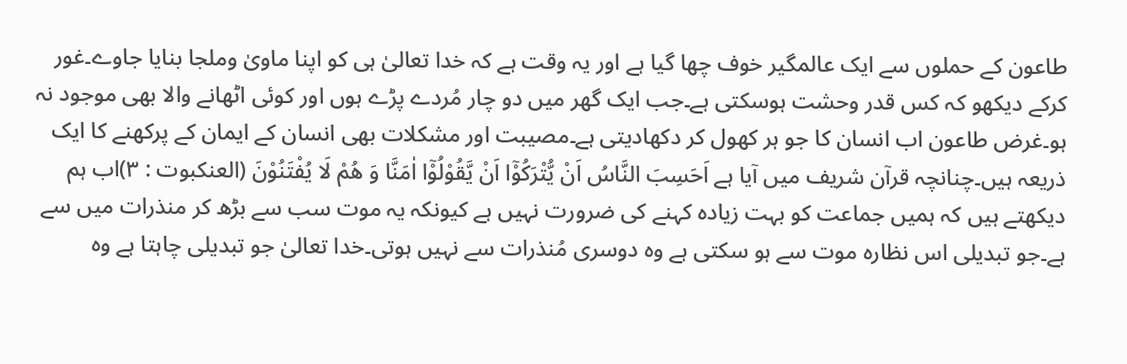طاعون کے حملوں سے ایک عالمگیر خوف چھا گیا ہے اور یہ وقت ہے کہ خدا تعالیٰ ہی کو اپنا ماویٰ وملجا بنایا جاوے۔غور کرکے دیکھو کہ کس قدر وحشت ہوسکتی ہے۔جب ایک گھر میں دو چار مُردے پڑے ہوں اور کوئی اٹھانے والا بھی موجود نہ ہو۔غرض طاعون اب انسان کا جو ہر کھول کر دکھادیتی ہے۔مصیبت اور مشکلات بھی انسان کے ایمان کے پرکھنے کا ایک ذریعہ ہیں۔چنانچہ قرآن شریف میں آیا ہے اَحَسِبَ النَّاسُ اَنْ يُّتْرَكُوْۤا اَنْ يَّقُوْلُوْۤا اٰمَنَّا وَ هُمْ لَا يُفْتَنُوْنَ (العنکبوت : ۳)اب ہم دیکھتے ہیں کہ ہمیں جماعت کو بہت زیادہ کہنے کی ضرورت نہیں ہے کیونکہ یہ موت سب سے بڑھ کر منذرات میں سے ہے۔جو تبدیلی اس نظارہ موت سے ہو سکتی ہے وہ دوسری مُنذرات سے نہیں ہوتی۔خدا تعالیٰ جو تبدیلی چاہتا ہے وہ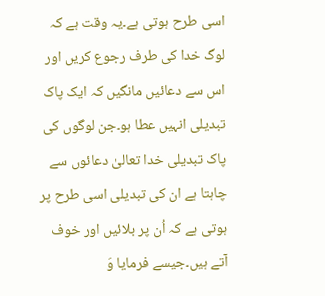اسی طرح ہوتی ہے۔یہ وقت ہے کہ لوگ خدا کی طرف رجوع کریں اور اس سے دعائیں مانگیں کہ ایک پاک تبدیلی انہیں عطا ہو۔جن لوگوں کی پاک تبدیلی خدا تعالیٰ دعائوں سے چاہتا ہے ان کی تبدیلی اسی طرح پر ہوتی ہے کہ اُن پر بلائیں اور خوف آتے ہیں۔جیسے فرمایا وَ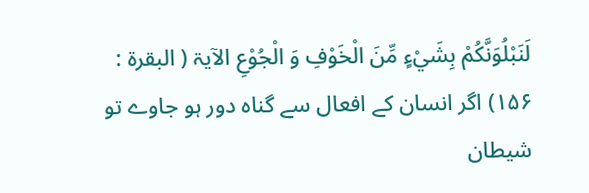لَنَبْلُوَنَّكُمْ بِشَيْءٍ مِّنَ الْخَوْفِ وَ الْجُوْعِ الآیۃ ( البقرۃ : ۱۵۶) اگر انسان کے افعال سے گناہ دور ہو جاوے تو شیطان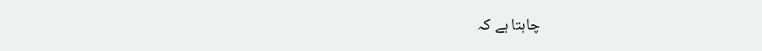چاہتا ہے کہ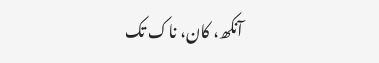آنکھ، کان، ناک تک